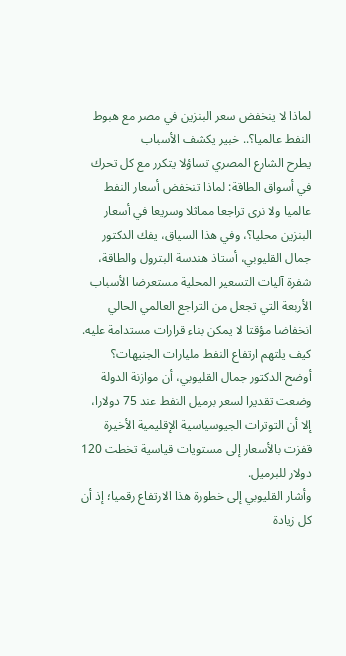لماذا لا ينخفض سعر البنزين في مصر مع هبوط النفط عالميا؟.. خبير يكشف الأسباب
يطرح الشارع المصري تساؤلا يتكرر مع كل تحرك في أسواق الطاقة: لماذا تنخفض أسعار النفط عالميا ولا نرى تراجعا مماثلا وسريعا في أسعار البنزين محليا؟، وفي هذا السياق، يفك الدكتور جمال القليوبي، أستاذ هندسة البترول والطاقة، شفرة آليات التسعير المحلية مستعرضا الأسباب الأربعة التي تجعل من التراجع العالمي الحالي انخفاضا مؤقتا لا يمكن بناء قرارات مستدامة عليه.
كيف يلتهم ارتفاع النفط مليارات الجنيهات؟
أوضح الدكتور جمال القليوبي، أن موازنة الدولة وضعت تقديرا لسعر برميل النفط عند 75 دولارا، إلا أن التوترات الجيوسياسية الإقليمية الأخيرة قفزت بالأسعار إلى مستويات قياسية تخطت 120 دولار للبرميل.
وأشار القليوبي إلى خطورة هذا الارتفاع رقميا؛ إذ أن كل زيادة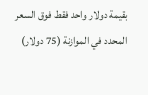بقيمة دولار واحد فقط فوق السعر المحدد في الموازنة (75 دولار)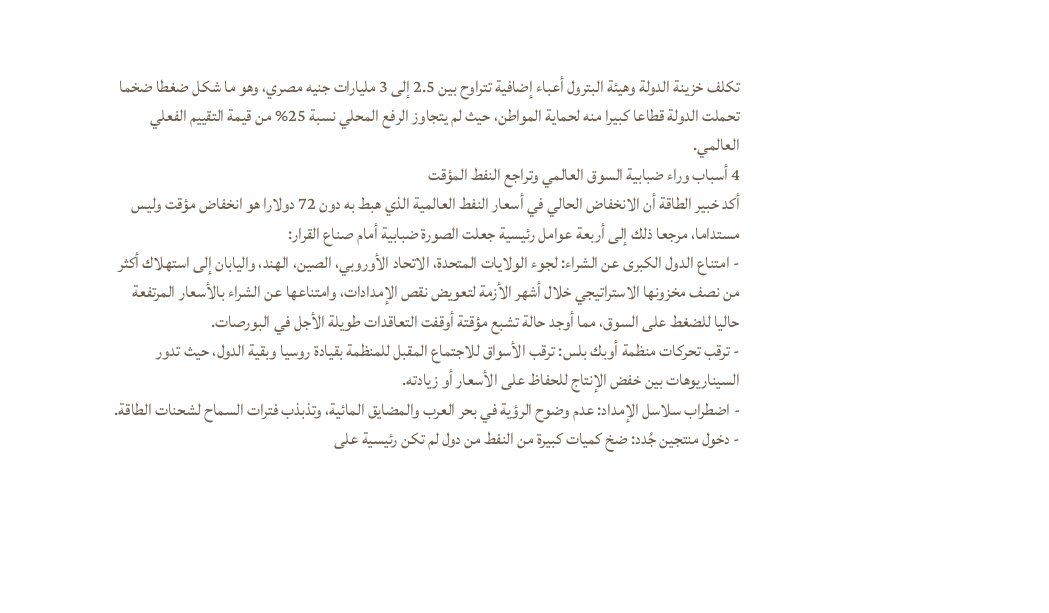تكلف خزينة الدولة وهيئة البترول أعباء إضافية تتراوح بين 2.5 إلى 3 مليارات جنيه مصري، وهو ما شكل ضغطا ضخما تحملت الدولة قطاعا كبيرا منه لحماية المواطن، حيث لم يتجاوز الرفع المحلي نسبة 25% من قيمة التقييم الفعلي العالمي.
4 أسباب وراء ضبابية السوق العالمي وتراجع النفط المؤقت
أكد خبير الطاقة أن الانخفاض الحالي في أسعار النفط العالمية الذي هبط به دون 72 دولارا هو انخفاض مؤقت وليس مستداما، مرجعا ذلك إلى أربعة عوامل رئيسية جعلت الصورة ضبابية أمام صناع القرار:
- امتناع الدول الكبرى عن الشراء: لجوء الولايات المتحدة، الاتحاد الأوروبي، الصين، الهند، واليابان إلى استهلاك أكثر من نصف مخزونها الاستراتيجي خلال أشهر الأزمة لتعويض نقص الإمدادات، وامتناعها عن الشراء بالأسعار المرتفعة حاليا للضغط على السوق، مما أوجد حالة تشبع مؤقتة أوقفت التعاقدات طويلة الأجل في البورصات.
- ترقب تحركات منظمة أوبك بلس: ترقب الأسواق للاجتماع المقبل للمنظمة بقيادة روسيا وبقية الدول، حيث تدور السيناريوهات بين خفض الإنتاج للحفاظ على الأسعار أو زيادته.
- اضطراب سلاسل الإمداد: عدم وضوح الرؤية في بحر العرب والمضايق المائية، وتذبذب فترات السماح لشحنات الطاقة.
- دخول منتجين جُدد: ضخ كميات كبيرة من النفط من دول لم تكن رئيسية على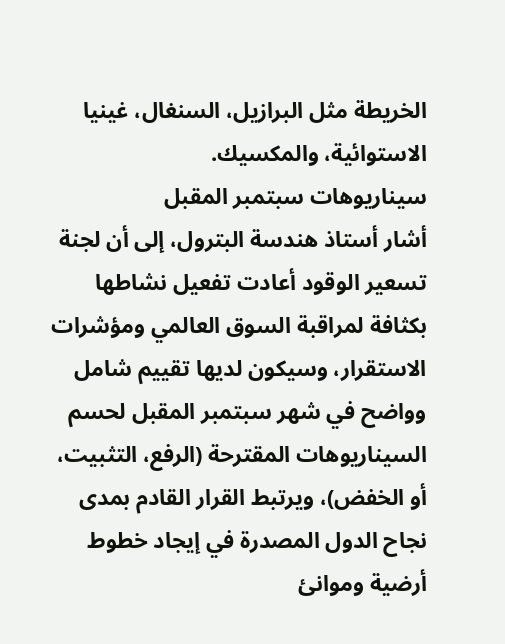الخريطة مثل البرازيل، السنغال، غينيا الاستوائية، والمكسيك.
سيناريوهات سبتمبر المقبل
أشار أستاذ هندسة البترول، إلى أن لجنة تسعير الوقود أعادت تفعيل نشاطها بكثافة لمراقبة السوق العالمي ومؤشرات الاستقرار، وسيكون لديها تقييم شامل وواضح في شهر سبتمبر المقبل لحسم السيناريوهات المقترحة (الرفع، التثبيت، أو الخفض)، ويرتبط القرار القادم بمدى نجاح الدول المصدرة في إيجاد خطوط أرضية وموانئ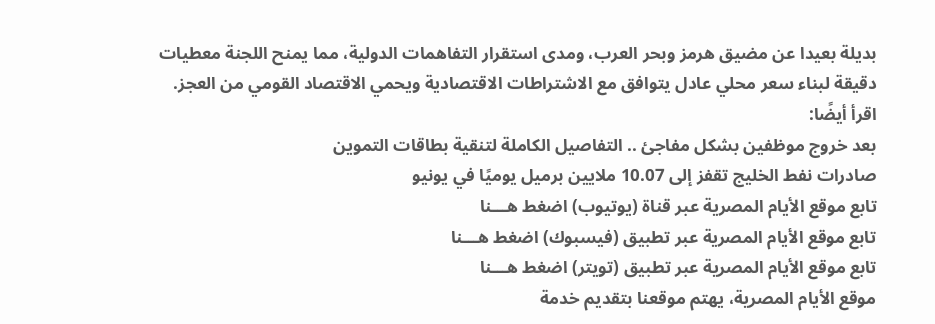بديلة بعيدا عن مضيق هرمز وبحر العرب، ومدى استقرار التفاهمات الدولية، مما يمنح اللجنة معطيات دقيقة لبناء سعر محلي عادل يتوافق مع الاشتراطات الاقتصادية ويحمي الاقتصاد القومي من العجز.
اقرأ أيضًا:
بعد خروج موظفين بشكل مفاجئ .. التفاصيل الكاملة لتنقية بطاقات التموين
صادرات نفط الخليج تقفز إلى 10.07 ملايين برميل يوميًا في يونيو
تابع موقع الأيام المصرية عبر قناة (يوتيوب) اضغط هـــنا
تابع موقع الأيام المصرية عبر تطبيق (فيسبوك) اضغط هـــنا
تابع موقع الأيام المصرية عبر تطبيق (تويتر) اضغط هـــنا
موقع الأيام المصرية، يهتم موقعنا بتقديم خدمة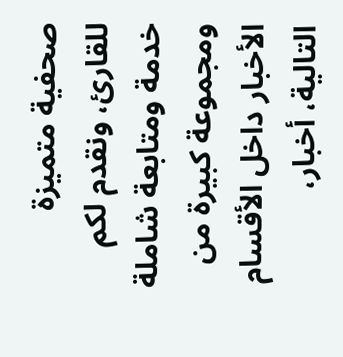صحفية متميزة للقارئ، ونقدم لكم خدمة ومتابعة شاملة ومجموعة كبيرة من الأخبار داخل الأقسام التالية، أخبار،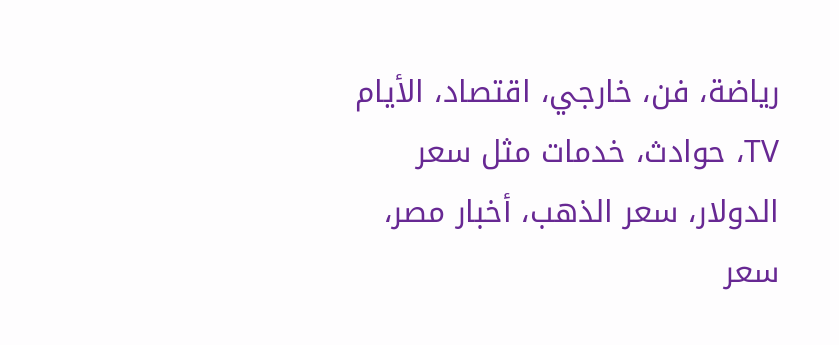رياضة، فن، خارجي، اقتصاد، الأيام TV، حوادث، خدمات مثل سعر الدولار، سعر الذهب، أخبار مصر، سعر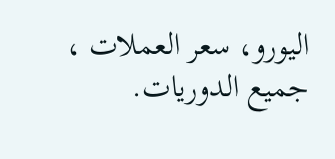اليورو، سعر العملات ، جميع الدوريات.